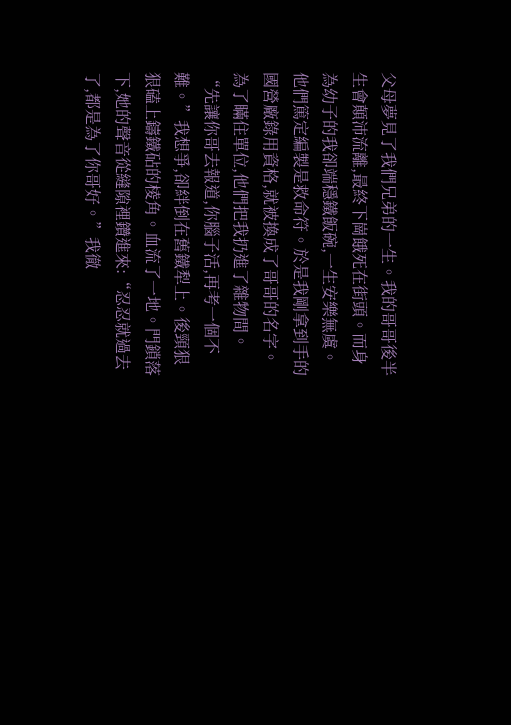父母夢見了我們兄弟的一生。我的哥哥後半生會顛沛流離,最終下崗餓死在街頭。而身為幼子的我卻端穩鐵飯碗,一生安樂無虞。他們篤定編製是救命符。於是我剛拿到手的國營廠錄用資格,就被換成了哥哥的名字。為了瞞住單位,他們把我扔進了雜物間。“先讓你哥去報道,你腦子活,再考一個不難。”我想爭,卻絆倒在舊鐵犁上。後頸狠狠磕上鑄鐵砧的棱角。血流了一地。門鎖落下,她的聲音從縫隙裡鑽進來:“忍忍就過去了,都是為了你哥好。”我徹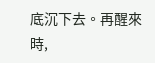底沉下去。再醒來時,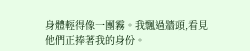身體輕得像一團霧。我飄過牆頭,看見他們正捧著我的身份。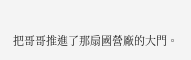把哥哥推進了那扇國營廠的大門。